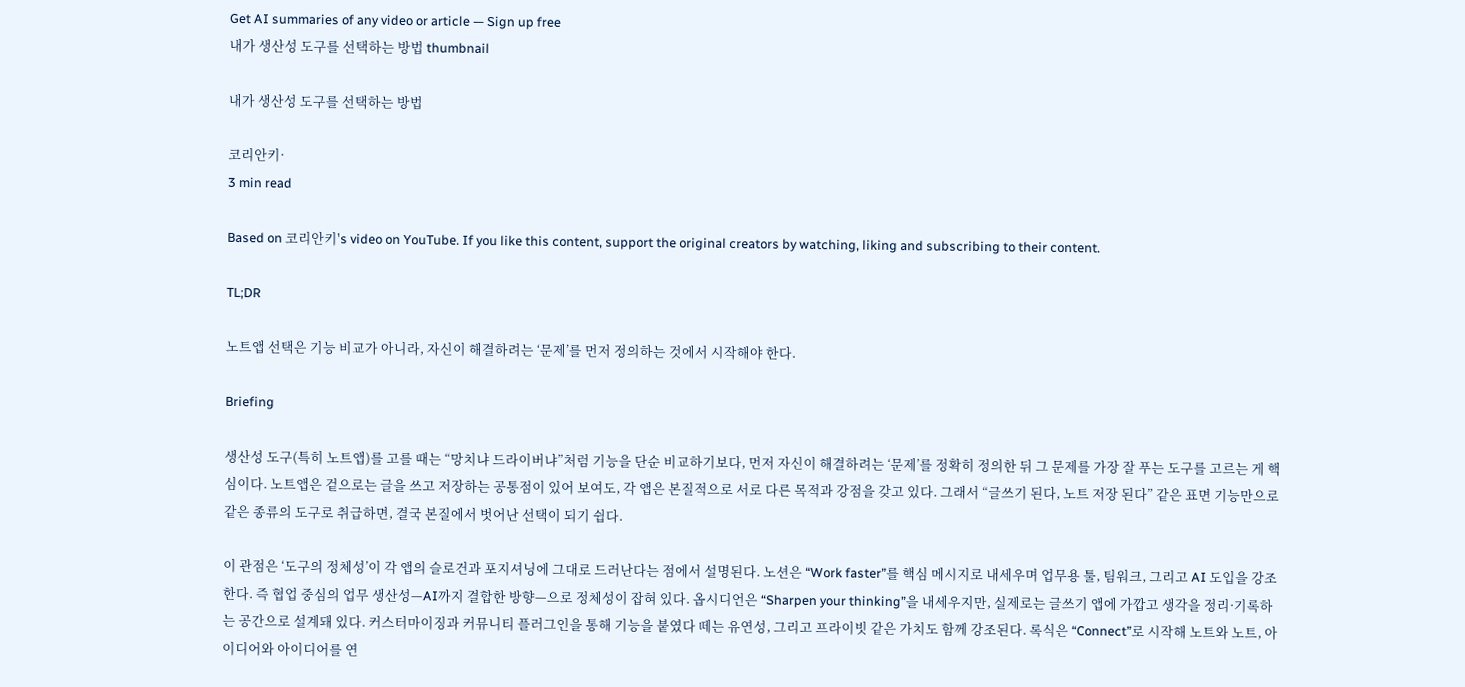Get AI summaries of any video or article — Sign up free
내가 생산성 도구를 선택하는 방법 thumbnail

내가 생산성 도구를 선택하는 방법

코리안키·
3 min read

Based on 코리안키's video on YouTube. If you like this content, support the original creators by watching, liking and subscribing to their content.

TL;DR

노트앱 선택은 기능 비교가 아니라, 자신이 해결하려는 ‘문제’를 먼저 정의하는 것에서 시작해야 한다.

Briefing

생산성 도구(특히 노트앱)를 고를 때는 “망치냐 드라이버냐”처럼 기능을 단순 비교하기보다, 먼저 자신이 해결하려는 ‘문제’를 정확히 정의한 뒤 그 문제를 가장 잘 푸는 도구를 고르는 게 핵심이다. 노트앱은 겉으로는 글을 쓰고 저장하는 공통점이 있어 보여도, 각 앱은 본질적으로 서로 다른 목적과 강점을 갖고 있다. 그래서 “글쓰기 된다, 노트 저장 된다” 같은 표면 기능만으로 같은 종류의 도구로 취급하면, 결국 본질에서 벗어난 선택이 되기 쉽다.

이 관점은 ‘도구의 정체성’이 각 앱의 슬로건과 포지셔닝에 그대로 드러난다는 점에서 설명된다. 노션은 “Work faster”를 핵심 메시지로 내세우며 업무용 툴, 팀워크, 그리고 AI 도입을 강조한다. 즉 협업 중심의 업무 생산성—AI까지 결합한 방향—으로 정체성이 잡혀 있다. 옵시디언은 “Sharpen your thinking”을 내세우지만, 실제로는 글쓰기 앱에 가깝고 생각을 정리·기록하는 공간으로 설계돼 있다. 커스터마이징과 커뮤니티 플러그인을 통해 기능을 붙였다 떼는 유연성, 그리고 프라이빗 같은 가치도 함께 강조된다. 록식은 “Connect”로 시작해 노트와 노트, 아이디어와 아이디어를 연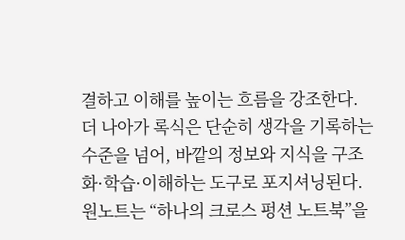결하고 이해를 높이는 흐름을 강조한다. 더 나아가 록식은 단순히 생각을 기록하는 수준을 넘어, 바깥의 정보와 지식을 구조화·학습·이해하는 도구로 포지셔닝된다. 원노트는 “하나의 크로스 펑션 노트북”을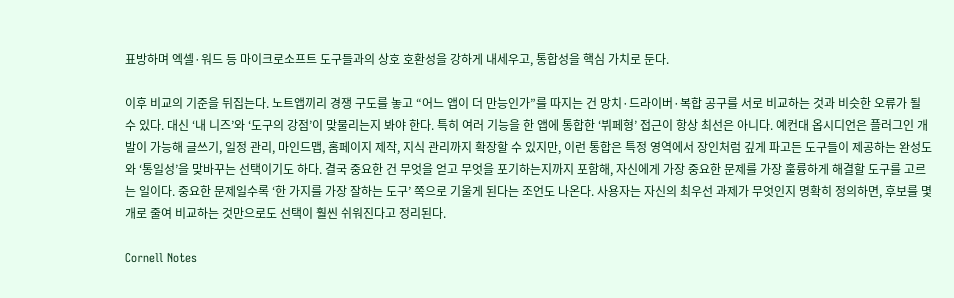표방하며 엑셀·워드 등 마이크로소프트 도구들과의 상호 호환성을 강하게 내세우고, 통합성을 핵심 가치로 둔다.

이후 비교의 기준을 뒤집는다. 노트앱끼리 경쟁 구도를 놓고 “어느 앱이 더 만능인가”를 따지는 건 망치·드라이버·복합 공구를 서로 비교하는 것과 비슷한 오류가 될 수 있다. 대신 ‘내 니즈’와 ‘도구의 강점’이 맞물리는지 봐야 한다. 특히 여러 기능을 한 앱에 통합한 ‘뷔페형’ 접근이 항상 최선은 아니다. 예컨대 옵시디언은 플러그인 개발이 가능해 글쓰기, 일정 관리, 마인드맵, 홈페이지 제작, 지식 관리까지 확장할 수 있지만, 이런 통합은 특정 영역에서 장인처럼 깊게 파고든 도구들이 제공하는 완성도와 ‘통일성’을 맞바꾸는 선택이기도 하다. 결국 중요한 건 무엇을 얻고 무엇을 포기하는지까지 포함해, 자신에게 가장 중요한 문제를 가장 훌륭하게 해결할 도구를 고르는 일이다. 중요한 문제일수록 ‘한 가지를 가장 잘하는 도구’ 쪽으로 기울게 된다는 조언도 나온다. 사용자는 자신의 최우선 과제가 무엇인지 명확히 정의하면, 후보를 몇 개로 줄여 비교하는 것만으로도 선택이 훨씬 쉬워진다고 정리된다.

Cornell Notes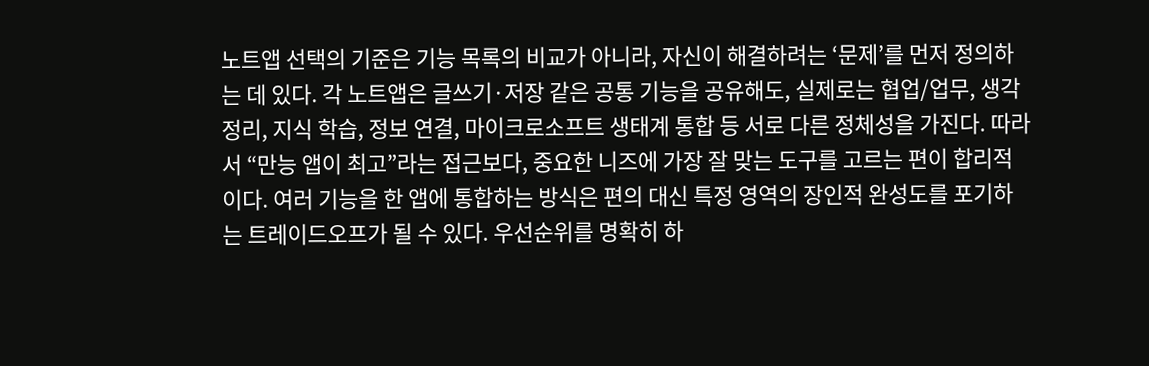노트앱 선택의 기준은 기능 목록의 비교가 아니라, 자신이 해결하려는 ‘문제’를 먼저 정의하는 데 있다. 각 노트앱은 글쓰기·저장 같은 공통 기능을 공유해도, 실제로는 협업/업무, 생각 정리, 지식 학습, 정보 연결, 마이크로소프트 생태계 통합 등 서로 다른 정체성을 가진다. 따라서 “만능 앱이 최고”라는 접근보다, 중요한 니즈에 가장 잘 맞는 도구를 고르는 편이 합리적이다. 여러 기능을 한 앱에 통합하는 방식은 편의 대신 특정 영역의 장인적 완성도를 포기하는 트레이드오프가 될 수 있다. 우선순위를 명확히 하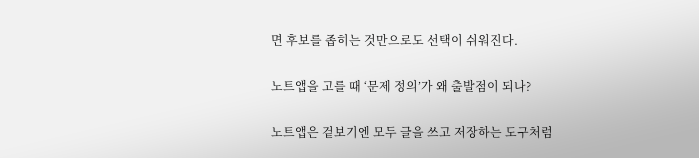면 후보를 좁히는 것만으로도 선택이 쉬워진다.

노트앱을 고를 때 ‘문제 정의’가 왜 출발점이 되나?

노트앱은 겉보기엔 모두 글을 쓰고 저장하는 도구처럼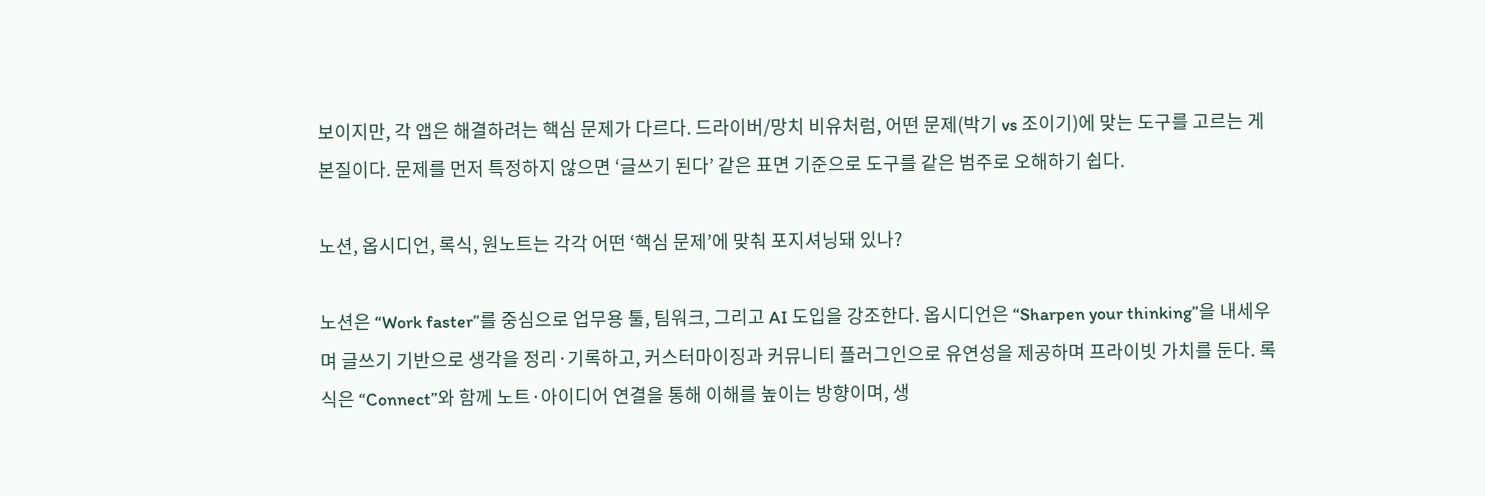보이지만, 각 앱은 해결하려는 핵심 문제가 다르다. 드라이버/망치 비유처럼, 어떤 문제(박기 vs 조이기)에 맞는 도구를 고르는 게 본질이다. 문제를 먼저 특정하지 않으면 ‘글쓰기 된다’ 같은 표면 기준으로 도구를 같은 범주로 오해하기 쉽다.

노션, 옵시디언, 록식, 원노트는 각각 어떤 ‘핵심 문제’에 맞춰 포지셔닝돼 있나?

노션은 “Work faster”를 중심으로 업무용 툴, 팀워크, 그리고 AI 도입을 강조한다. 옵시디언은 “Sharpen your thinking”을 내세우며 글쓰기 기반으로 생각을 정리·기록하고, 커스터마이징과 커뮤니티 플러그인으로 유연성을 제공하며 프라이빗 가치를 둔다. 록식은 “Connect”와 함께 노트·아이디어 연결을 통해 이해를 높이는 방향이며, 생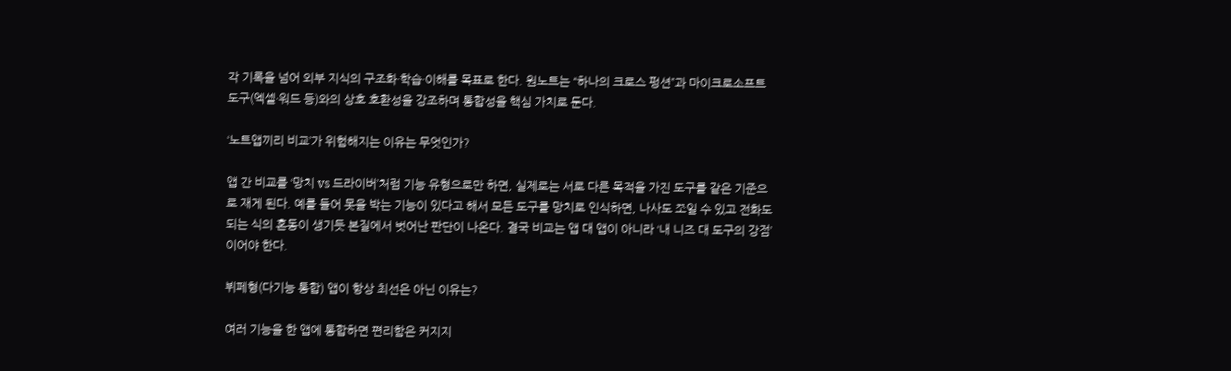각 기록을 넘어 외부 지식의 구조화·학습·이해를 목표로 한다. 원노트는 “하나의 크로스 펑션”과 마이크로소프트 도구(엑셀·워드 등)와의 상호 호환성을 강조하며 통합성을 핵심 가치로 둔다.

‘노트앱끼리 비교’가 위험해지는 이유는 무엇인가?

앱 간 비교를 ‘망치 vs 드라이버’처럼 기능 유형으로만 하면, 실제로는 서로 다른 목적을 가진 도구를 같은 기준으로 재게 된다. 예를 들어 못을 박는 기능이 있다고 해서 모든 도구를 망치로 인식하면, 나사도 쪼일 수 있고 전화도 되는 식의 혼동이 생기듯 본질에서 벗어난 판단이 나온다. 결국 비교는 앱 대 앱이 아니라 ‘내 니즈 대 도구의 강점’이어야 한다.

뷔페형(다기능 통합) 앱이 항상 최선은 아닌 이유는?

여러 기능을 한 앱에 통합하면 편리함은 커지지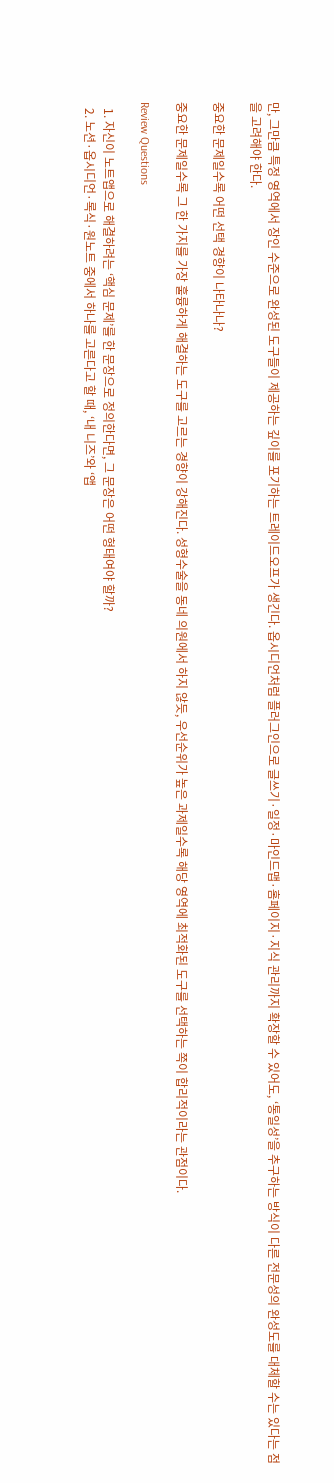만, 그만큼 특정 영역에서 장인 수준으로 완성된 도구들이 제공하는 깊이를 포기하는 트레이드오프가 생긴다. 옵시디언처럼 플러그인으로 글쓰기·일정·마인드맵·홈페이지·지식 관리까지 확장할 수 있어도, ‘통일성’을 추구하는 방식이 다른 전문성의 완성도를 대체할 수는 있다는 점을 고려해야 한다.

중요한 문제일수록 어떤 선택 경향이 나타나나?

중요한 문제일수록 그 한 가지를 가장 훌륭하게 해결하는 도구를 고르는 경향이 강해진다. 성형수술을 동네 의원에서 하지 않듯, 우선순위가 높은 과제일수록 해당 영역에 최적화된 도구를 선택하는 쪽이 합리적이라는 관점이다.

Review Questions

  1. 자신이 노트앱으로 해결하려는 ‘핵심 문제’를 한 문장으로 정의한다면, 그 문장은 어떤 형태여야 할까?
  2. 노션·옵시디언·록식·원노트 중에서 하나를 고른다고 할 때, ‘내 니즈’와 ‘앱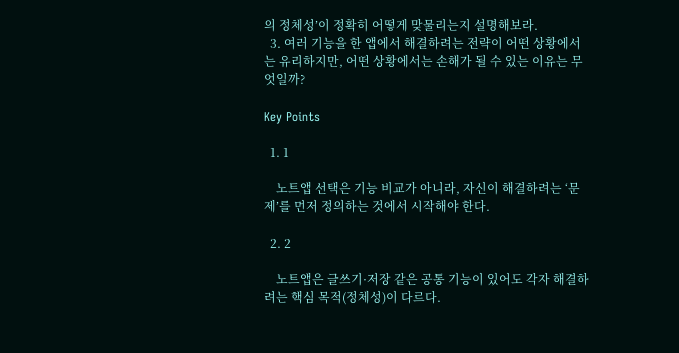의 정체성’이 정확히 어떻게 맞물리는지 설명해보라.
  3. 여러 기능을 한 앱에서 해결하려는 전략이 어떤 상황에서는 유리하지만, 어떤 상황에서는 손해가 될 수 있는 이유는 무엇일까?

Key Points

  1. 1

    노트앱 선택은 기능 비교가 아니라, 자신이 해결하려는 ‘문제’를 먼저 정의하는 것에서 시작해야 한다.

  2. 2

    노트앱은 글쓰기·저장 같은 공통 기능이 있어도 각자 해결하려는 핵심 목적(정체성)이 다르다.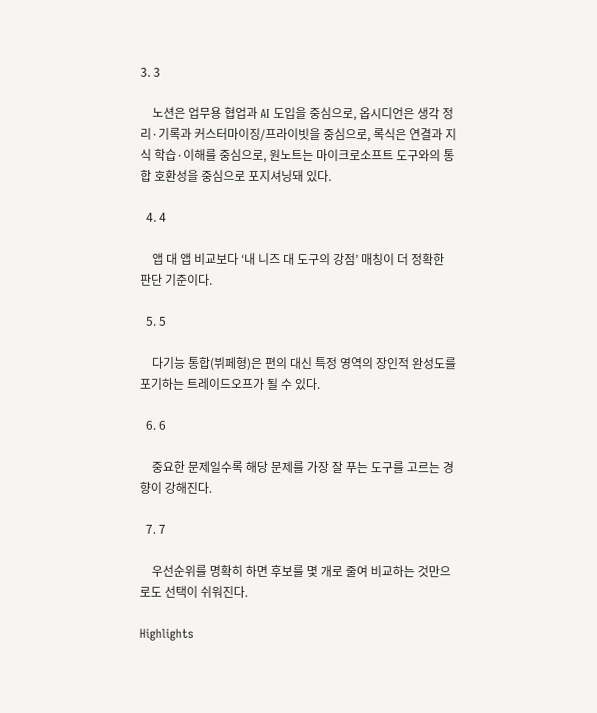3. 3

    노션은 업무용 협업과 AI 도입을 중심으로, 옵시디언은 생각 정리·기록과 커스터마이징/프라이빗을 중심으로, 록식은 연결과 지식 학습·이해를 중심으로, 원노트는 마이크로소프트 도구와의 통합 호환성을 중심으로 포지셔닝돼 있다.

  4. 4

    앱 대 앱 비교보다 ‘내 니즈 대 도구의 강점’ 매칭이 더 정확한 판단 기준이다.

  5. 5

    다기능 통합(뷔페형)은 편의 대신 특정 영역의 장인적 완성도를 포기하는 트레이드오프가 될 수 있다.

  6. 6

    중요한 문제일수록 해당 문제를 가장 잘 푸는 도구를 고르는 경향이 강해진다.

  7. 7

    우선순위를 명확히 하면 후보를 몇 개로 줄여 비교하는 것만으로도 선택이 쉬워진다.

Highlights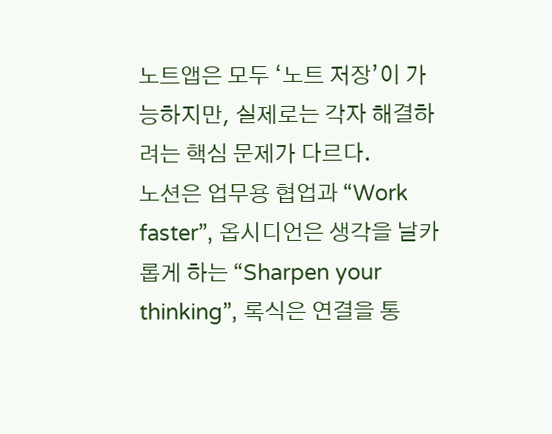노트앱은 모두 ‘노트 저장’이 가능하지만, 실제로는 각자 해결하려는 핵심 문제가 다르다.
노션은 업무용 협업과 “Work faster”, 옵시디언은 생각을 날카롭게 하는 “Sharpen your thinking”, 록식은 연결을 통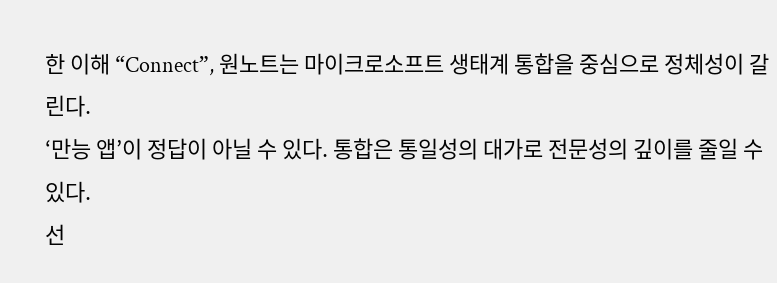한 이해 “Connect”, 원노트는 마이크로소프트 생태계 통합을 중심으로 정체성이 갈린다.
‘만능 앱’이 정답이 아닐 수 있다. 통합은 통일성의 대가로 전문성의 깊이를 줄일 수 있다.
선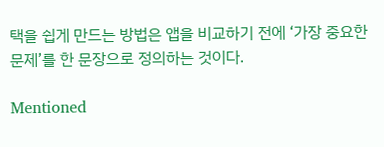택을 쉽게 만드는 방법은 앱을 비교하기 전에 ‘가장 중요한 문제’를 한 문장으로 정의하는 것이다.

Mentioned